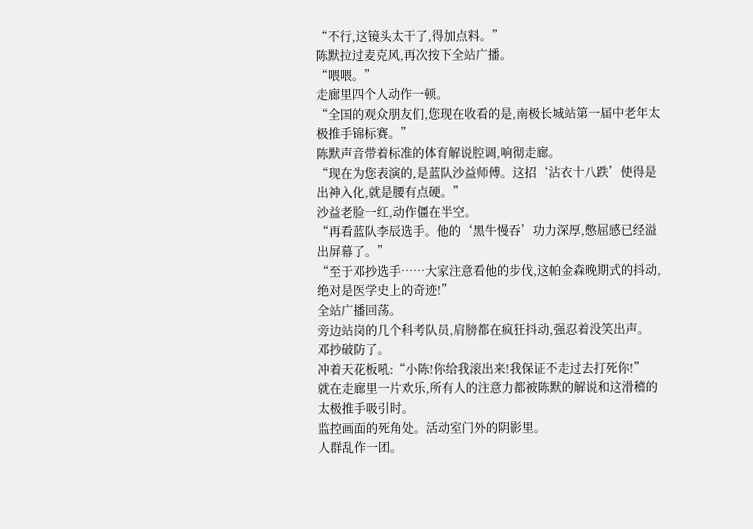“不行,这镜头太干了,得加点料。”
陈默拉过麦克风,再次按下全站广播。
“喂喂。”
走廊里四个人动作一顿。
“全国的观众朋友们,您现在收看的是,南极长城站第一届中老年太极推手锦标赛。”
陈默声音带着标准的体育解说腔调,响彻走廊。
“现在为您表演的,是蓝队沙益师傅。这招‘沾衣十八跌’使得是出神入化,就是腰有点硬。”
沙益老脸一红,动作僵在半空。
“再看蓝队李辰选手。他的‘黑牛慢吞’功力深厚,憋屈感已经溢出屏幕了。”
“至于邓抄选手……大家注意看他的步伐,这帕金森晚期式的抖动,绝对是医学史上的奇迹!”
全站广播回荡。
旁边站岗的几个科考队员,肩膀都在疯狂抖动,强忍着没笑出声。
邓抄破防了。
冲着天花板吼:“小陈!你给我滚出来!我保证不走过去打死你!”
就在走廊里一片欢乐,所有人的注意力都被陈默的解说和这滑稽的太极推手吸引时。
监控画面的死角处。活动室门外的阴影里。
人群乱作一团。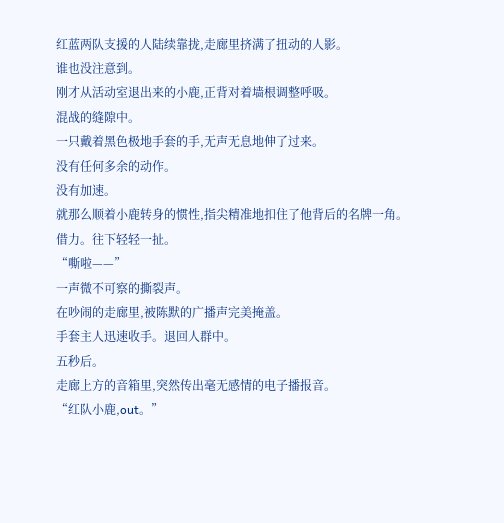红蓝两队支援的人陆续靠拢,走廊里挤满了扭动的人影。
谁也没注意到。
刚才从活动室退出来的小鹿,正背对着墙根调整呼吸。
混战的缝隙中。
一只戴着黑色极地手套的手,无声无息地伸了过来。
没有任何多余的动作。
没有加速。
就那么顺着小鹿转身的惯性,指尖精准地扣住了他背后的名牌一角。
借力。往下轻轻一扯。
“嘶啦——”
一声微不可察的撕裂声。
在吵闹的走廊里,被陈默的广播声完美掩盖。
手套主人迅速收手。退回人群中。
五秒后。
走廊上方的音箱里,突然传出毫无感情的电子播报音。
“红队小鹿,out。”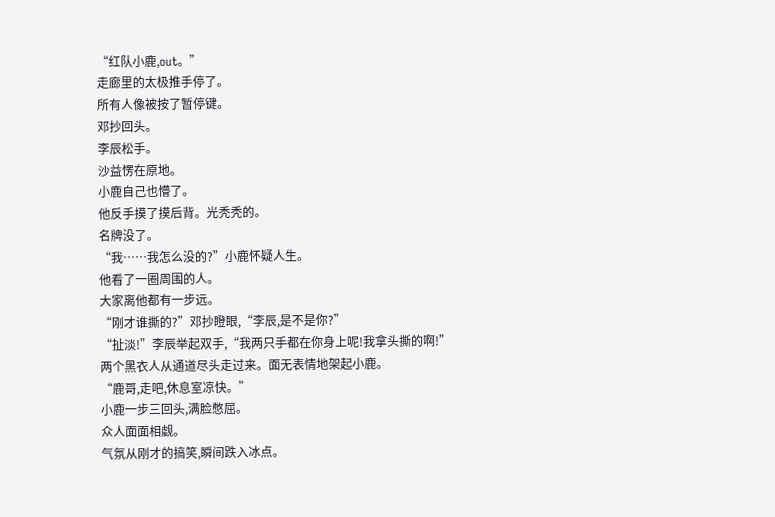“红队小鹿,out。”
走廊里的太极推手停了。
所有人像被按了暂停键。
邓抄回头。
李辰松手。
沙益愣在原地。
小鹿自己也懵了。
他反手摸了摸后背。光秃秃的。
名牌没了。
“我……我怎么没的?”小鹿怀疑人生。
他看了一圈周围的人。
大家离他都有一步远。
“刚才谁撕的?”邓抄瞪眼,“李辰,是不是你?”
“扯淡!”李辰举起双手,“我两只手都在你身上呢!我拿头撕的啊!”
两个黑衣人从通道尽头走过来。面无表情地架起小鹿。
“鹿哥,走吧,休息室凉快。”
小鹿一步三回头,满脸憋屈。
众人面面相觑。
气氛从刚才的搞笑,瞬间跌入冰点。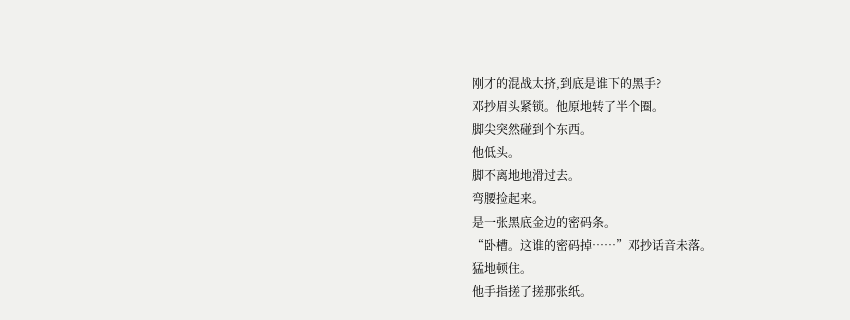刚才的混战太挤,到底是谁下的黑手?
邓抄眉头紧锁。他原地转了半个圈。
脚尖突然碰到个东西。
他低头。
脚不离地地滑过去。
弯腰捡起来。
是一张黑底金边的密码条。
“卧槽。这谁的密码掉……”邓抄话音未落。
猛地顿住。
他手指搓了搓那张纸。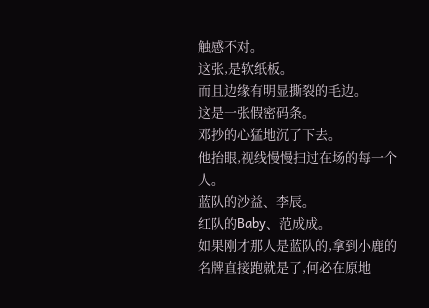触感不对。
这张,是软纸板。
而且边缘有明显撕裂的毛边。
这是一张假密码条。
邓抄的心猛地沉了下去。
他抬眼,视线慢慢扫过在场的每一个人。
蓝队的沙益、李辰。
红队的Baby、范成成。
如果刚才那人是蓝队的,拿到小鹿的名牌直接跑就是了,何必在原地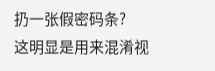扔一张假密码条?
这明显是用来混淆视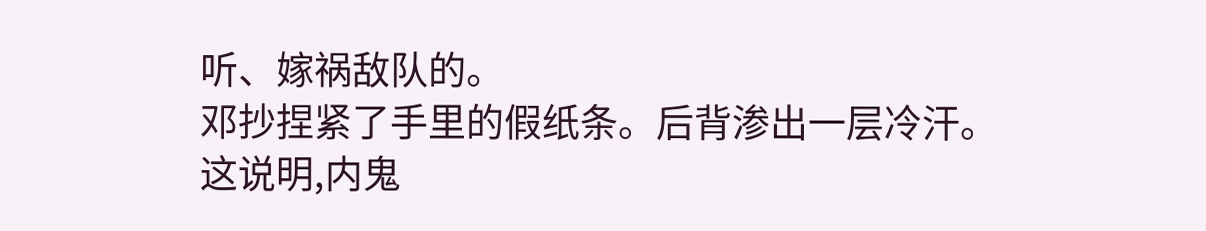听、嫁祸敌队的。
邓抄捏紧了手里的假纸条。后背渗出一层冷汗。
这说明,内鬼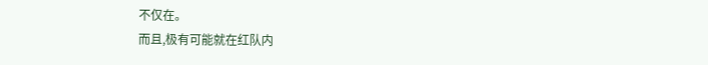不仅在。
而且,极有可能就在红队内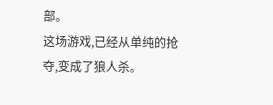部。
这场游戏,已经从单纯的抢夺,变成了狼人杀。